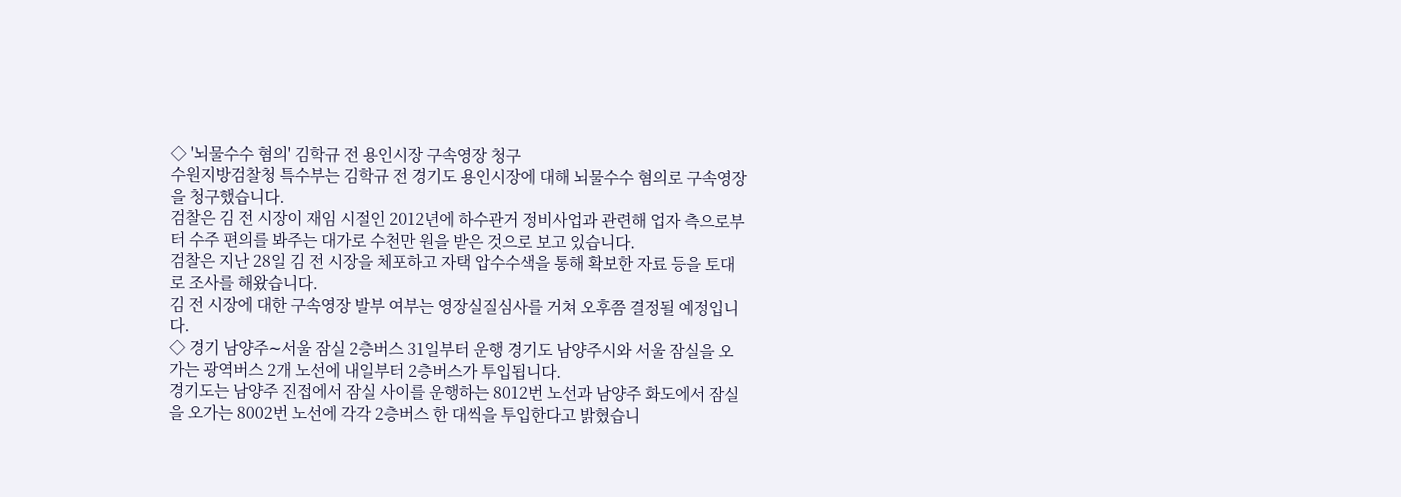◇ '뇌물수수 혐의' 김학규 전 용인시장 구속영장 청구
수원지방검찰청 특수부는 김학규 전 경기도 용인시장에 대해 뇌물수수 혐의로 구속영장을 청구했습니다.
검찰은 김 전 시장이 재임 시절인 2012년에 하수관거 정비사업과 관련해 업자 측으로부터 수주 편의를 봐주는 대가로 수천만 원을 받은 것으로 보고 있습니다.
검찰은 지난 28일 김 전 시장을 체포하고 자택 압수수색을 통해 확보한 자료 등을 토대로 조사를 해왔습니다.
김 전 시장에 대한 구속영장 발부 여부는 영장실질심사를 거쳐 오후쯤 결정될 예정입니다.
◇ 경기 남양주∼서울 잠실 2층버스 31일부터 운행 경기도 남양주시와 서울 잠실을 오가는 광역버스 2개 노선에 내일부터 2층버스가 투입됩니다.
경기도는 남양주 진접에서 잠실 사이를 운행하는 8012번 노선과 남양주 화도에서 잠실을 오가는 8002번 노선에 각각 2층버스 한 대씩을 투입한다고 밝혔습니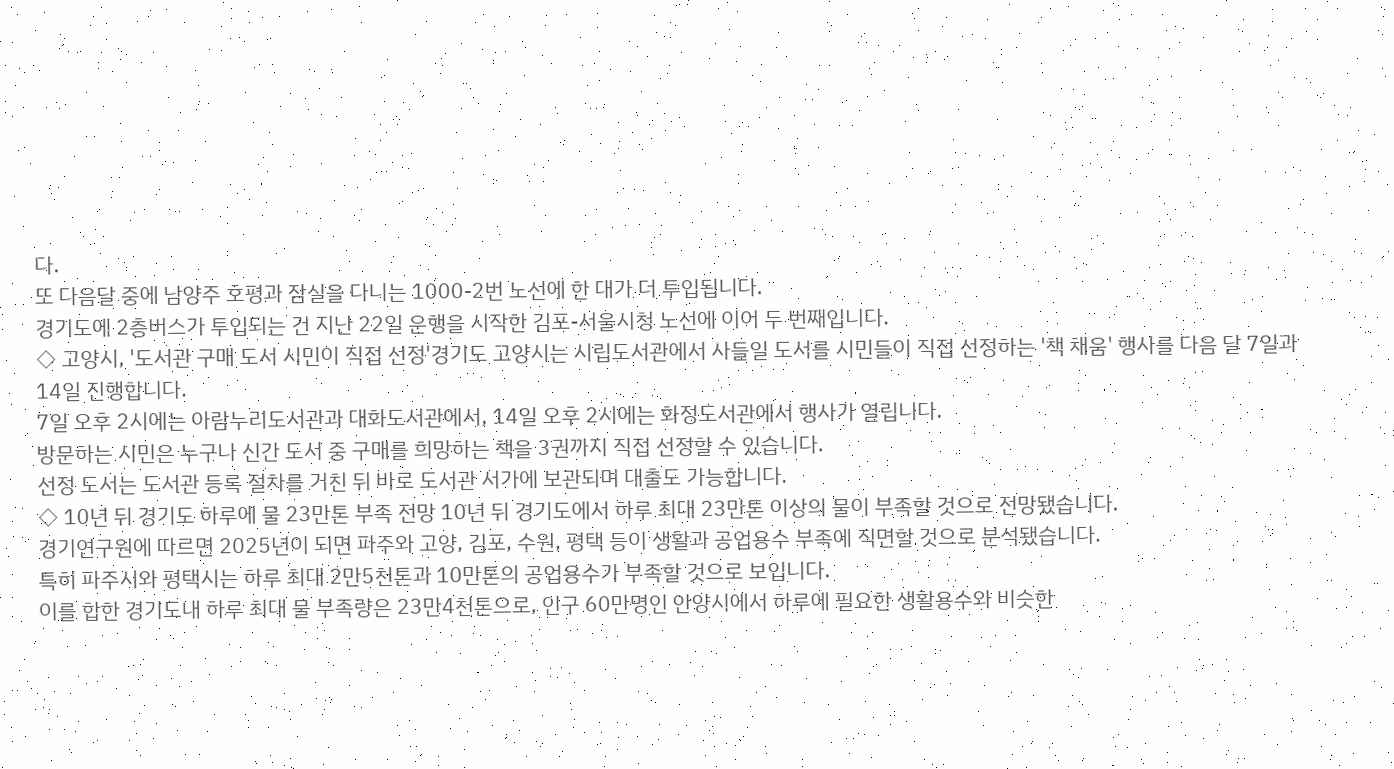다.
또 다음달 중에 남양주 호평과 잠실을 다니는 1000-2번 노선에 한 대가 더 투입됩니다.
경기도에 2층버스가 투입되는 건 지난 22일 운행을 시작한 김포-서울시청 노선에 이어 두 번째입니다.
◇ 고양시, '도서관 구매 도서 시민이 직접 선정'경기도 고양시는 시립도서관에서 사들일 도서를 시민들이 직접 선정하는 '책 채움' 행사를 다음 달 7일과 14일 진행합니다.
7일 오후 2시에는 아람누리도서관과 대화도서관에서, 14일 오후 2시에는 화정도서관에서 행사가 열립니다.
방문하는 시민은 누구나 신간 도서 중 구매를 희망하는 책을 3권까지 직접 선정할 수 있습니다.
선정 도서는 도서관 등록 절차를 거친 뒤 바로 도서관 서가에 보관되며 대출도 가능합니다.
◇ 10년 뒤 경기도 하루에 물 23만톤 부족 전망 10년 뒤 경기도에서 하루 최대 23만톤 이상의 물이 부족할 것으로 전망됐습니다.
경기연구원에 따르면 2025년이 되면 파주와 고양, 김포, 수원, 평택 등이 생활과 공업용수 부족에 직면할 것으로 분석됐습니다.
특히 파주시와 평택시는 하루 최대 2만5천톤과 10만톤의 공업용수가 부족할 것으로 보입니다.
이를 합한 경기도내 하루 최대 물 부족량은 23만4천톤으로, 인구 60만명인 안양시에서 하루에 필요한 생활용수와 비슷한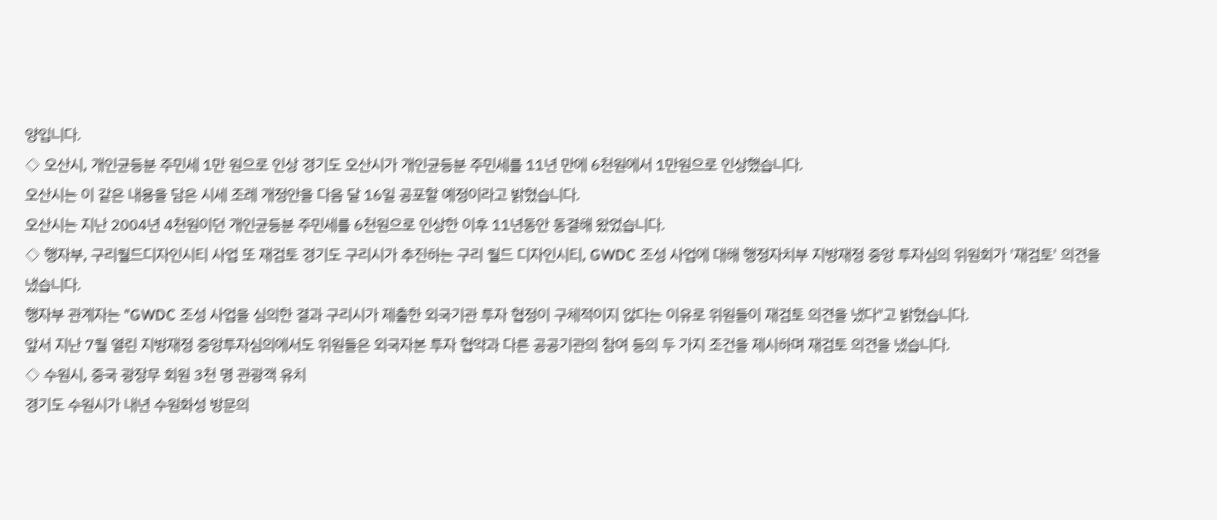양입니다.
◇ 오산시, 개인균등분 주민세 1만 원으로 인상 경기도 오산시가 개인균등분 주민세를 11년 만에 6천원에서 1만원으로 인상했습니다.
오산시는 이 같은 내용을 담은 시세 조례 개정안을 다음 달 16일 공포할 예정이라고 밝혔습니다.
오산시는 지난 2004년 4천원이던 개인균등분 주민세를 6천원으로 인상한 이후 11년동안 동결해 왔었습니다.
◇ 행자부, 구리월드디자인시티 사업 또 재검토 경기도 구리시가 추진하는 구리 월드 디자인시티, GWDC 조성 사업에 대해 행정자치부 지방재정 중앙 투자심의 위원회가 '재검토' 의견을 냈습니다.
행자부 관계자는 "GWDC 조성 사업을 심의한 결과 구리시가 제출한 외국기관 투자 협정이 구체적이지 않다는 이유로 위원들이 재검토 의견을 냈다"고 밝혔습니다.
앞서 지난 7월 열린 지방재정 중앙투자심의에서도 위원들은 외국자본 투자 협약과 다른 공공기관의 참여 등의 두 가지 조건을 제시하며 재검토 의견을 냈습니다.
◇ 수원시, 중국 광장무 회원 3천 명 관광객 유치
경기도 수원시가 내년 수원화성 방문의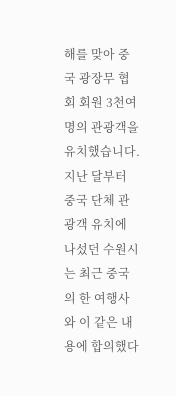해를 맞아 중국 광장무 협회 회원 3천여 명의 관광객을 유치했습니다.
지난 달부터 중국 단체 관광객 유치에 나섰던 수원시는 최근 중국의 한 여행사와 이 같은 내용에 합의했다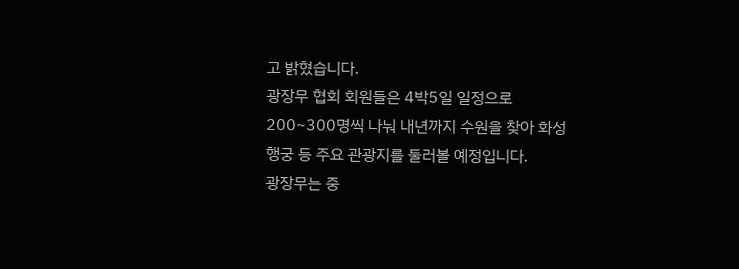고 밝혔습니다.
광장무 협회 회원들은 4박5일 일정으로 200~300명씩 나눠 내년까지 수원을 찾아 화성행궁 등 주요 관광지를 둘러볼 예정입니다.
광장무는 중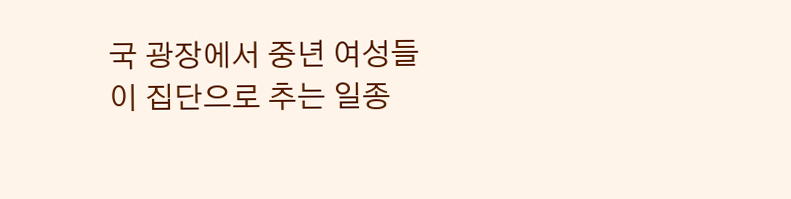국 광장에서 중년 여성들이 집단으로 추는 일종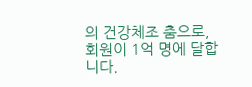의 건강체조 춤으로, 회원이 1억 명에 달합니다.